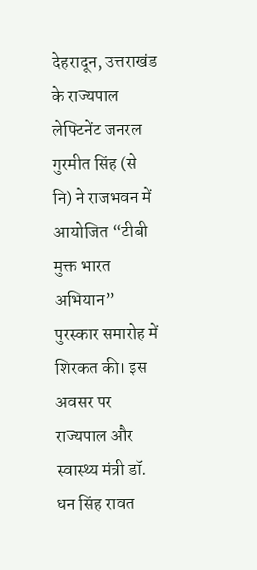देहरादून, उत्तराखंड के राज्यपाल लेफ्टिनेंट जनरल गुरमीत सिंह (से नि) ने राजभवन में आयोजित “टीबी मुक्त भारत अभियान” पुरस्कार समारोह में शिरकत की। इस अवसर पर राज्यपाल और स्वास्थ्य मंत्री डॉ. धन सिंह रावत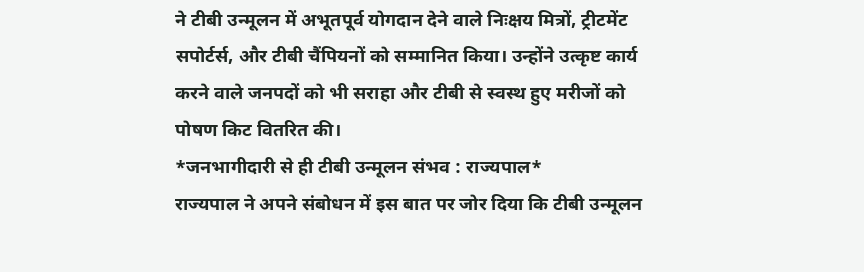ने टीबी उन्मूलन में अभूतपूर्व योगदान देने वाले निःक्षय मित्रों, ट्रीटमेंट सपोर्टर्स, और टीबी चैंपियनों को सम्मानित किया। उन्होंने उत्कृष्ट कार्य करने वाले जनपदों को भी सराहा और टीबी से स्वस्थ हुए मरीजों को पोषण किट वितरित की।
*जनभागीदारी से ही टीबी उन्मूलन संभव : राज्यपाल*
राज्यपाल ने अपने संबोधन में इस बात पर जोर दिया कि टीबी उन्मूलन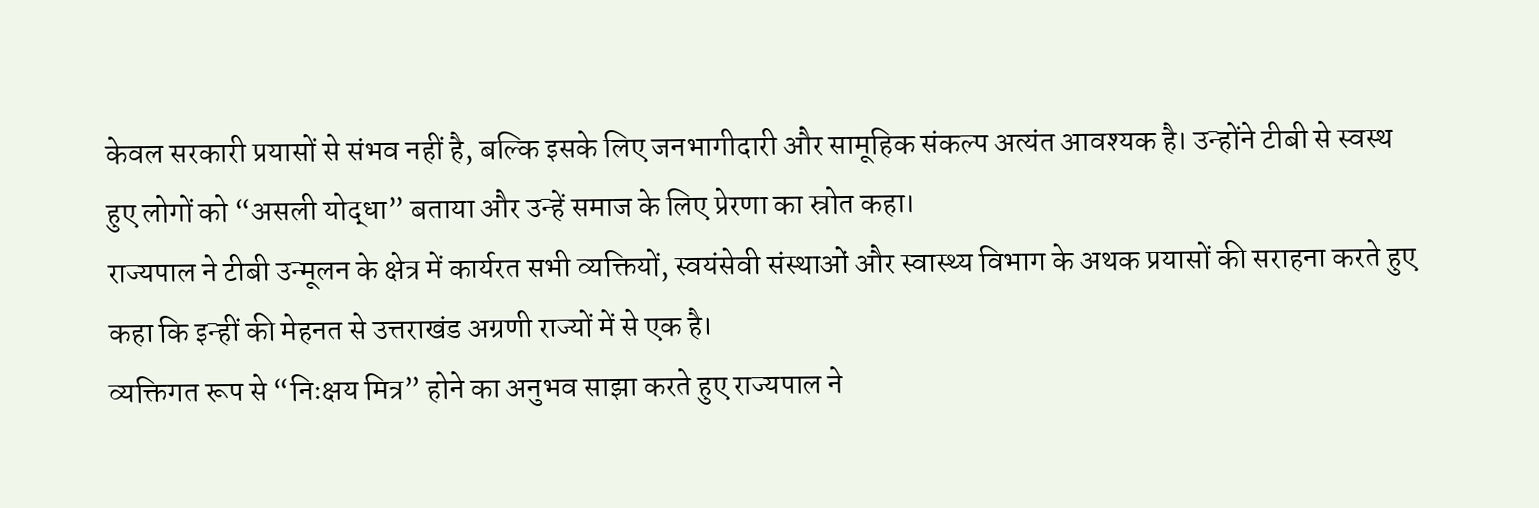केवल सरकारी प्रयासों से संभव नहीं है, बल्कि इसके लिए जनभागीदारी और सामूहिक संकल्प अत्यंत आवश्यक है। उन्होंने टीबी से स्वस्थ हुए लोगों को “असली योद्धा” बताया और उन्हें समाज के लिए प्रेरणा का स्रोत कहा।
राज्यपाल ने टीबी उन्मूलन के क्षेत्र में कार्यरत सभी व्यक्तियों, स्वयंसेवी संस्थाओं और स्वास्थ्य विभाग के अथक प्रयासों की सराहना करते हुए कहा कि इन्हीं की मेहनत से उत्तराखंड अग्रणी राज्यों में से एक है।
व्यक्तिगत रूप से “निःक्षय मित्र” होने का अनुभव साझा करते हुए राज्यपाल ने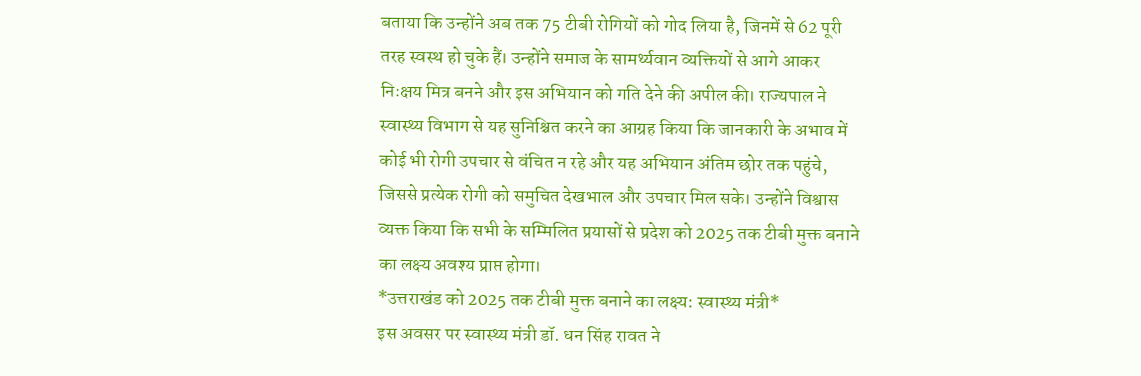बताया कि उन्होंने अब तक 75 टीबी रोगियों को गोद लिया है, जिनमें से 62 पूरी तरह स्वस्थ हो चुके हैं। उन्होंने समाज के सामर्थ्यवान व्यक्तियों से आगे आकर निःक्षय मित्र बनने और इस अभियान को गति देने की अपील की। राज्यपाल ने स्वास्थ्य विभाग से यह सुनिश्चित करने का आग्रह किया कि जानकारी के अभाव में कोई भी रोगी उपचार से वंचित न रहे और यह अभियान अंतिम छोर तक पहुंचे, जिससे प्रत्येक रोगी को समुचित देखभाल और उपचार मिल सके। उन्होंने विश्वास व्यक्त किया कि सभी के सम्मिलित प्रयासों से प्रदेश को 2025 तक टीबी मुक्त बनाने का लक्ष्य अवश्य प्राप्त होगा।
*उत्तराखंड को 2025 तक टीबी मुक्त बनाने का लक्ष्य: स्वास्थ्य मंत्री*
इस अवसर पर स्वास्थ्य मंत्री डॉ. धन सिंह रावत ने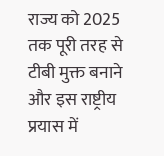राज्य को 2025 तक पूरी तरह से टीबी मुक्त बनाने और इस राष्ट्रीय प्रयास में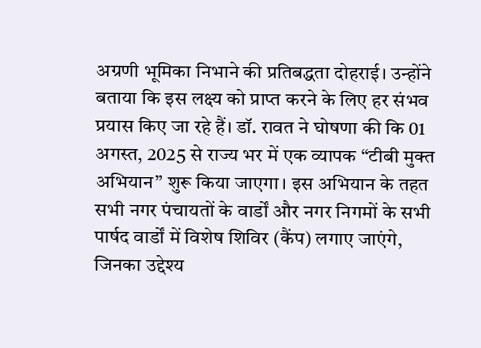अग्रणी भूमिका निभाने की प्रतिबद्धता दोहराई। उन्होंने बताया कि इस लक्ष्य को प्राप्त करने के लिए हर संभव प्रयास किए जा रहे हैं। डॉ. रावत ने घोषणा की कि 01 अगस्त, 2025 से राज्य भर में एक व्यापक “टीबी मुक्त अभियान” शुरू किया जाएगा। इस अभियान के तहत सभी नगर पंचायतों के वार्डों और नगर निगमों के सभी पार्षद वार्डों में विशेष शिविर (कैंप) लगाए जाएंगे, जिनका उद्देश्य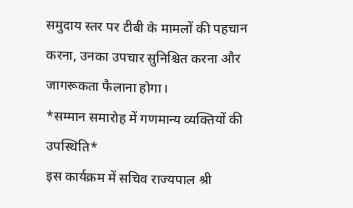समुदाय स्तर पर टीबी के मामलों की पहचान करना, उनका उपचार सुनिश्चित करना और जागरूकता फैलाना होगा।
*सम्मान समारोह में गणमान्य व्यक्तियों की उपस्थिति*
इस कार्यक्रम में सचिव राज्यपाल श्री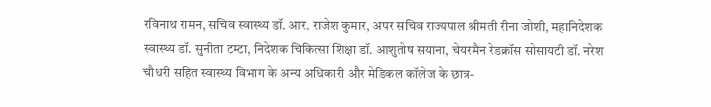रविनाथ रामन, सचिव स्वास्थ्य डॉ. आर. राजेश कुमार, अपर सचिव राज्यपाल श्रीमती रीना जोशी, महानिदेशक स्वास्थ्य डॉ. सुनीता टम्टा, निदेशक चिकित्सा शिक्षा डॉ. आशुतोष सयाना, चेयरमैन रेडक्रॉस सोसायटी डॉ. नरेश चौधरी सहित स्वास्थ्य विभाग के अन्य अधिकारी और मेडिकल कॉलेज के छात्र-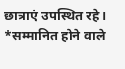छात्राएं उपस्थित रहे।
*सम्मानित होने वाले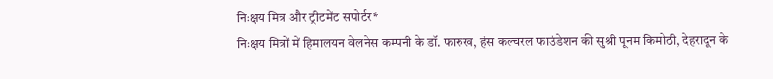निःक्षय मित्र और ट्रीटमेंट सपोर्टर*
निःक्षय मित्रों में हिमालयन वेलनेस कम्पनी के डॉ. फारुख, हंस कल्चरल फाउंडेशन की सुश्री पूनम किमोठी, देहरादून के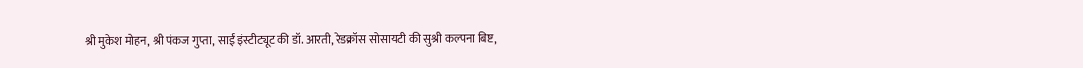श्री मुकेश मोहन, श्री पंकज गुप्ता, साईं इंस्टीट्यूट की डॉ. आरती, रेडक्रॉस सोसायटी की सुश्री कल्पना बिष्ट,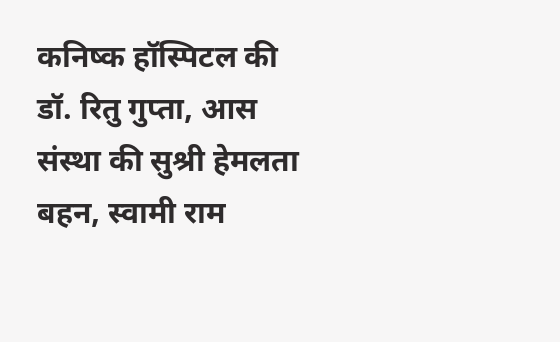कनिष्क हॉस्पिटल की डॉ. रितु गुप्ता, आस संस्था की सुश्री हेमलता बहन, स्वामी राम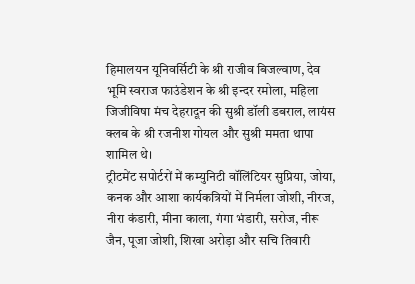हिमालयन यूनिवर्सिटी के श्री राजीव बिजल्वाण, देव भूमि स्वराज फाउंडेशन के श्री इन्दर रमोला, महिला जिजीविषा मंच देहरादून की सुश्री डॉली डबराल, लायंस क्लब के श्री रजनीश गोयल और सुश्री ममता थापा शामिल थे।
ट्रीटमेंट सपोर्टरों में कम्युनिटी वॉलिंटियर सुप्रिया, जोया, कनक और आशा कार्यकत्रियों में निर्मला जोशी, नीरज, नीरा कंडारी, मीना काला, गंगा भंडारी, सरोज, नीरू जैन, पूजा जोशी, शिखा अरोड़ा और सचि तिवारी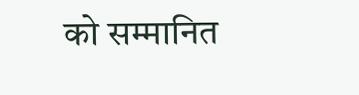को सम्मानित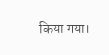किया गया।